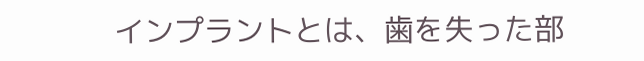インプラントとは、歯を失った部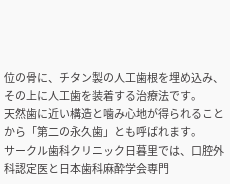位の骨に、チタン製の人工歯根を埋め込み、その上に人工歯を装着する治療法です。
天然歯に近い構造と噛み心地が得られることから「第二の永久歯」とも呼ばれます。
サークル歯科クリニック日暮里では、口腔外科認定医と日本歯科麻酔学会専門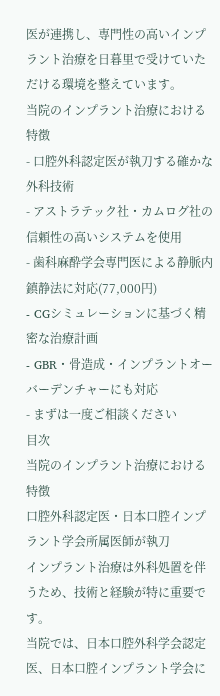医が連携し、専門性の高いインプラント治療を日暮里で受けていただける環境を整えています。
当院のインプラント治療における特徴
- 口腔外科認定医が執刀する確かな外科技術
- アストラテック社・カムログ社の信頼性の高いシステムを使用
- 歯科麻酔学会専門医による静脈内鎮静法に対応(77,000円)
- CGシミュレーションに基づく精密な治療計画
- GBR・骨造成・インプラントオーバーデンチャーにも対応
- まずは一度ご相談ください
目次
当院のインプラント治療における特徴
口腔外科認定医・日本口腔インプラント学会所属医師が執刀
インプラント治療は外科処置を伴うため、技術と経験が特に重要です。
当院では、日本口腔外科学会認定医、日本口腔インプラント学会に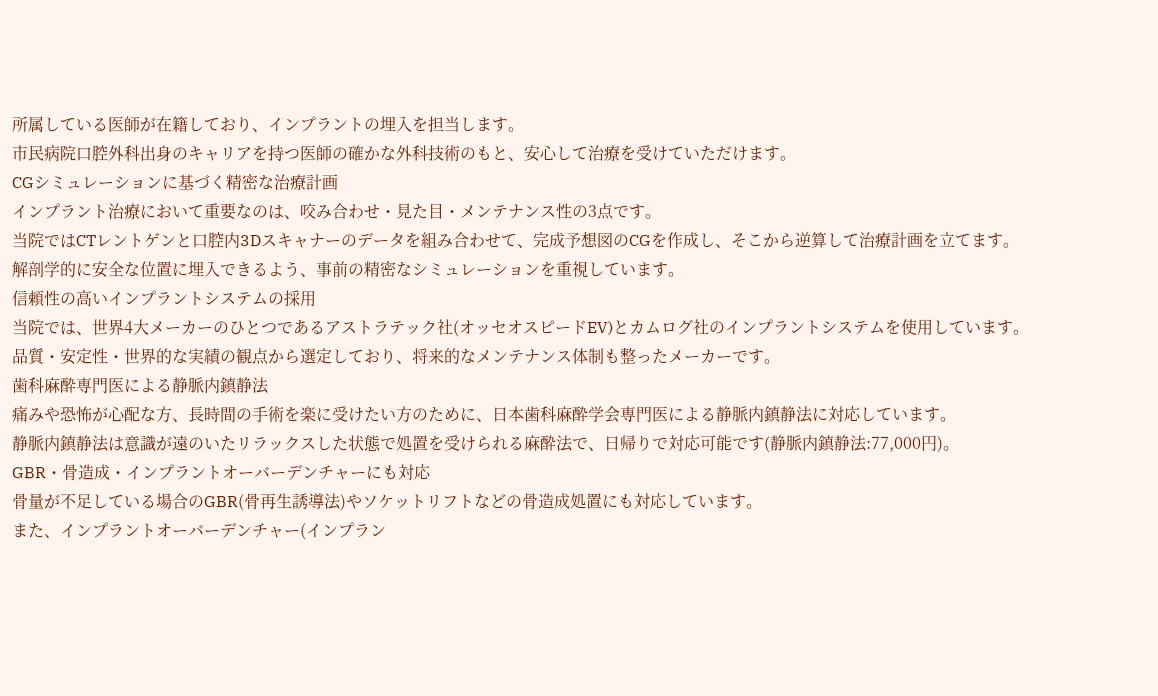所属している医師が在籍しており、インプラントの埋入を担当します。
市民病院口腔外科出身のキャリアを持つ医師の確かな外科技術のもと、安心して治療を受けていただけます。
CGシミュレーションに基づく精密な治療計画
インプラント治療において重要なのは、咬み合わせ・見た目・メンテナンス性の3点です。
当院ではCTレントゲンと口腔内3Dスキャナーのデータを組み合わせて、完成予想図のCGを作成し、そこから逆算して治療計画を立てます。
解剖学的に安全な位置に埋入できるよう、事前の精密なシミュレーションを重視しています。
信頼性の高いインプラントシステムの採用
当院では、世界4大メーカーのひとつであるアストラテック社(オッセオスピードEV)とカムログ社のインプラントシステムを使用しています。
品質・安定性・世界的な実績の観点から選定しており、将来的なメンテナンス体制も整ったメーカーです。
歯科麻酔専門医による静脈内鎮静法
痛みや恐怖が心配な方、長時間の手術を楽に受けたい方のために、日本歯科麻酔学会専門医による静脈内鎮静法に対応しています。
静脈内鎮静法は意識が遠のいたリラックスした状態で処置を受けられる麻酔法で、日帰りで対応可能です(静脈内鎮静法:77,000円)。
GBR・骨造成・インプラントオーバーデンチャーにも対応
骨量が不足している場合のGBR(骨再生誘導法)やソケットリフトなどの骨造成処置にも対応しています。
また、インプラントオーバーデンチャー(インプラン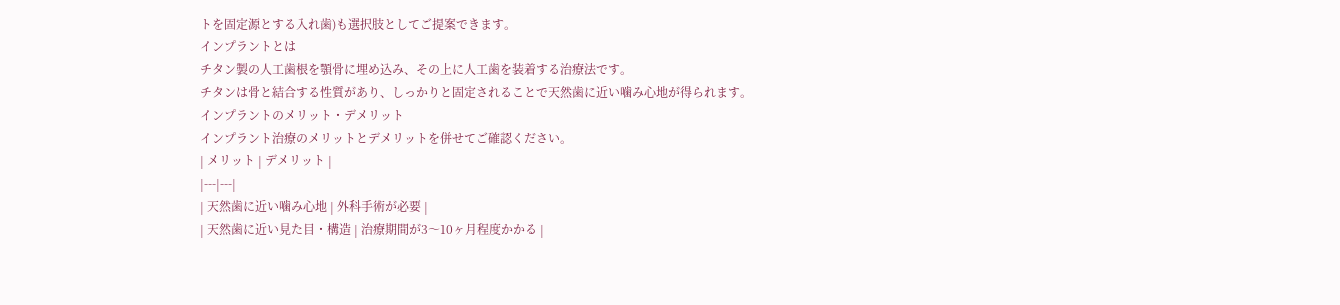トを固定源とする入れ歯)も選択肢としてご提案できます。
インプラントとは
チタン製の人工歯根を顎骨に埋め込み、その上に人工歯を装着する治療法です。
チタンは骨と結合する性質があり、しっかりと固定されることで天然歯に近い噛み心地が得られます。
インプラントのメリット・デメリット
インプラント治療のメリットとデメリットを併せてご確認ください。
| メリット | デメリット |
|---|---|
| 天然歯に近い噛み心地 | 外科手術が必要 |
| 天然歯に近い見た目・構造 | 治療期間が3〜10ヶ月程度かかる |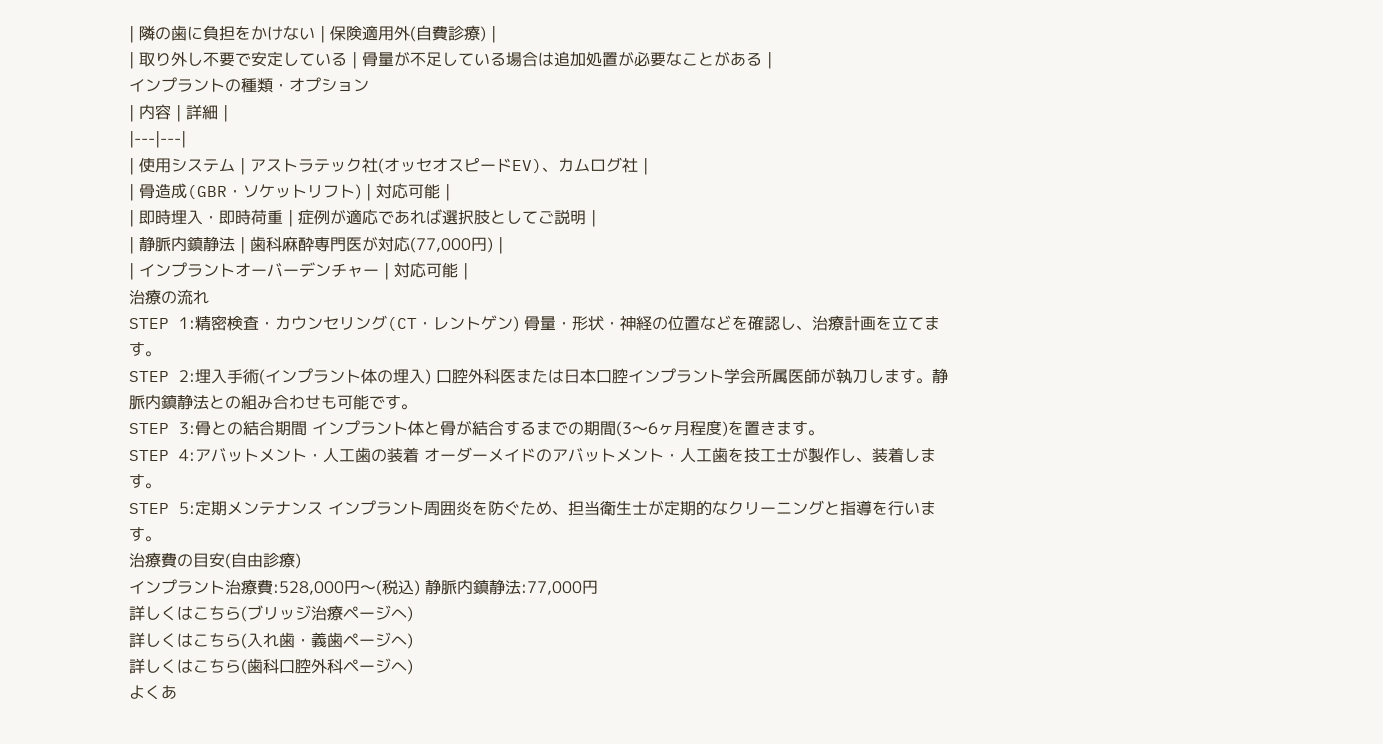| 隣の歯に負担をかけない | 保険適用外(自費診療) |
| 取り外し不要で安定している | 骨量が不足している場合は追加処置が必要なことがある |
インプラントの種類・オプション
| 内容 | 詳細 |
|---|---|
| 使用システム | アストラテック社(オッセオスピードEV)、カムログ社 |
| 骨造成(GBR・ソケットリフト) | 対応可能 |
| 即時埋入・即時荷重 | 症例が適応であれば選択肢としてご説明 |
| 静脈内鎮静法 | 歯科麻酔専門医が対応(77,000円) |
| インプラントオーバーデンチャー | 対応可能 |
治療の流れ
STEP 1:精密検査・カウンセリング(CT・レントゲン) 骨量・形状・神経の位置などを確認し、治療計画を立てます。
STEP 2:埋入手術(インプラント体の埋入) 口腔外科医または日本口腔インプラント学会所属医師が執刀します。静脈内鎮静法との組み合わせも可能です。
STEP 3:骨との結合期間 インプラント体と骨が結合するまでの期間(3〜6ヶ月程度)を置きます。
STEP 4:アバットメント・人工歯の装着 オーダーメイドのアバットメント・人工歯を技工士が製作し、装着します。
STEP 5:定期メンテナンス インプラント周囲炎を防ぐため、担当衛生士が定期的なクリーニングと指導を行います。
治療費の目安(自由診療)
インプラント治療費:528,000円〜(税込) 静脈内鎮静法:77,000円
詳しくはこちら(ブリッジ治療ページへ)
詳しくはこちら(入れ歯・義歯ページへ)
詳しくはこちら(歯科口腔外科ページへ)
よくあ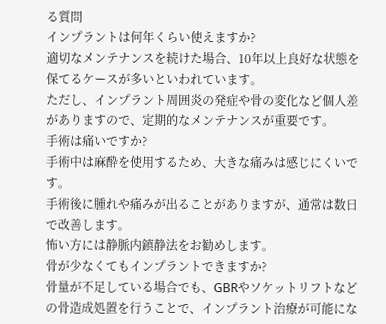る質問
インプラントは何年くらい使えますか?
適切なメンテナンスを続けた場合、10年以上良好な状態を保てるケースが多いといわれています。
ただし、インプラント周囲炎の発症や骨の変化など個人差がありますので、定期的なメンテナンスが重要です。
手術は痛いですか?
手術中は麻酔を使用するため、大きな痛みは感じにくいです。
手術後に腫れや痛みが出ることがありますが、通常は数日で改善します。
怖い方には静脈内鎮静法をお勧めします。
骨が少なくてもインプラントできますか?
骨量が不足している場合でも、GBRやソケットリフトなどの骨造成処置を行うことで、インプラント治療が可能にな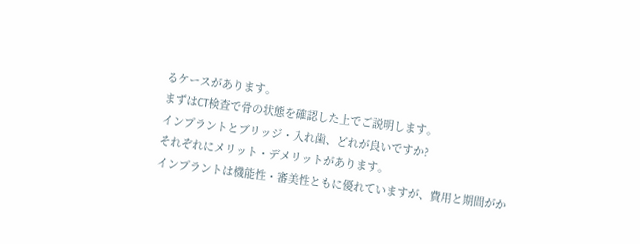るケースがあります。
まずはCT検査で骨の状態を確認した上でご説明します。
インプラントとブリッジ・入れ歯、どれが良いですか?
それぞれにメリット・デメリットがあります。
インプラントは機能性・審美性ともに優れていますが、費用と期間がか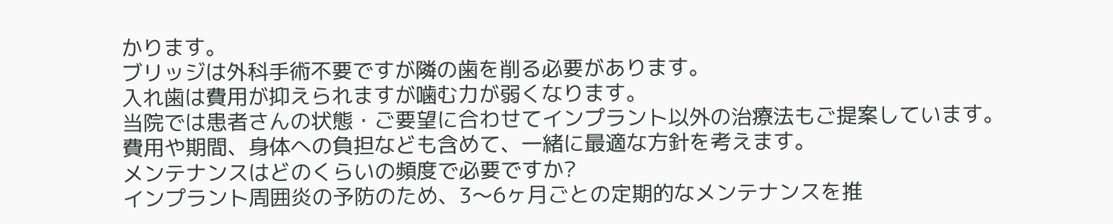かります。
ブリッジは外科手術不要ですが隣の歯を削る必要があります。
入れ歯は費用が抑えられますが噛む力が弱くなります。
当院では患者さんの状態・ご要望に合わせてインプラント以外の治療法もご提案しています。
費用や期間、身体への負担なども含めて、一緒に最適な方針を考えます。
メンテナンスはどのくらいの頻度で必要ですか?
インプラント周囲炎の予防のため、3〜6ヶ月ごとの定期的なメンテナンスを推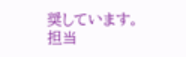奨しています。
担当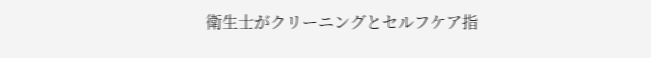衛生士がクリーニングとセルフケア指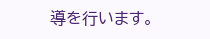導を行います。